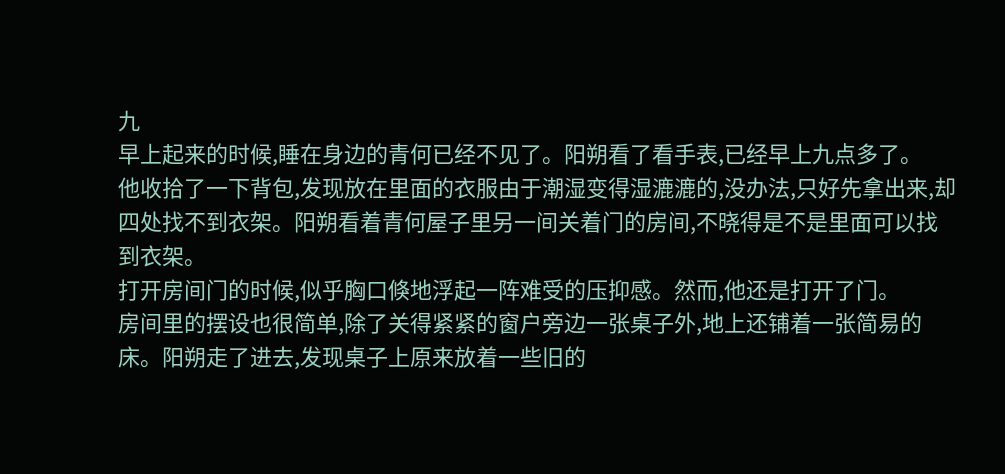九
早上起来的时候,睡在身边的青何已经不见了。阳朔看了看手表,已经早上九点多了。
他收拾了一下背包,发现放在里面的衣服由于潮湿变得湿漉漉的,没办法,只好先拿出来,却四处找不到衣架。阳朔看着青何屋子里另一间关着门的房间,不晓得是不是里面可以找到衣架。
打开房间门的时候,似乎胸口倏地浮起一阵难受的压抑感。然而,他还是打开了门。
房间里的摆设也很简单,除了关得紧紧的窗户旁边一张桌子外,地上还铺着一张简易的床。阳朔走了进去,发现桌子上原来放着一些旧的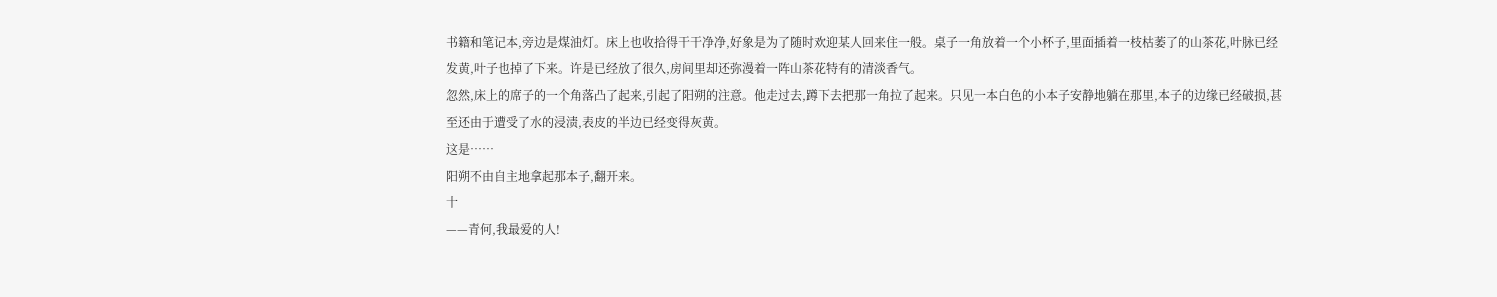书籍和笔记本,旁边是煤油灯。床上也收拾得干干净净,好象是为了随时欢迎某人回来住一般。桌子一角放着一个小杯子,里面插着一枝枯萎了的山茶花,叶脉已经发黄,叶子也掉了下来。许是已经放了很久,房间里却还弥漫着一阵山茶花特有的清淡香气。
忽然,床上的席子的一个角落凸了起来,引起了阳朔的注意。他走过去,蹲下去把那一角拉了起来。只见一本白色的小本子安静地躺在那里,本子的边缘已经破损,甚至还由于遭受了水的浸渍,表皮的半边已经变得灰黄。
这是……
阳朔不由自主地拿起那本子,翻开来。
十
——青何,我最爱的人!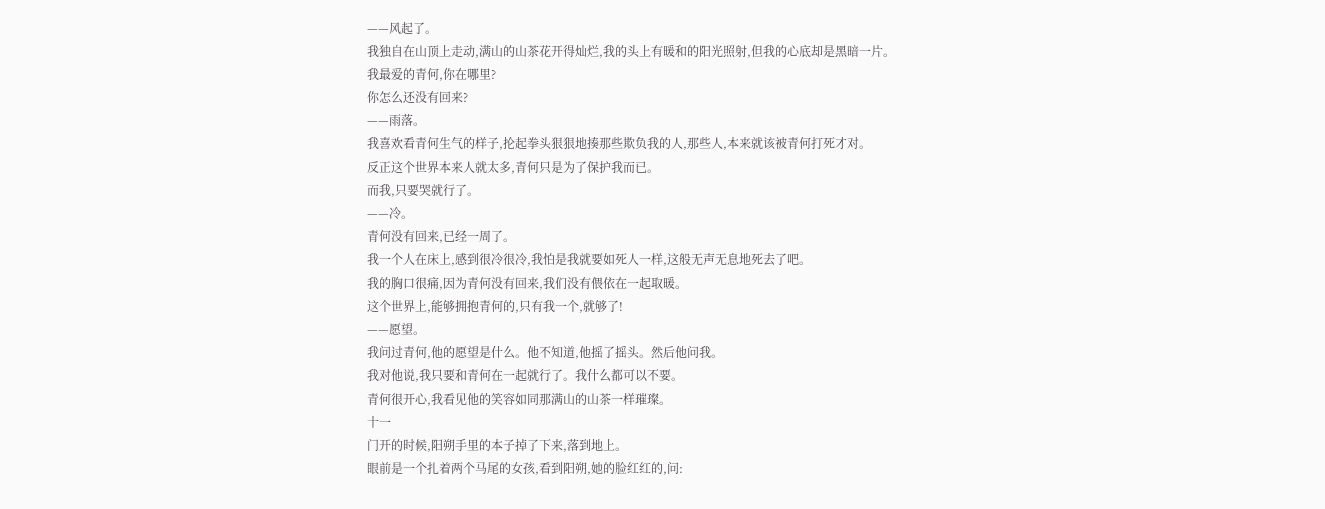——风起了。
我独自在山顶上走动,满山的山茶花开得灿烂,我的头上有暖和的阳光照射,但我的心底却是黑暗一片。
我最爱的青何,你在哪里?
你怎么还没有回来?
——雨落。
我喜欢看青何生气的样子,抡起拳头狠狠地揍那些欺负我的人,那些人,本来就该被青何打死才对。
反正这个世界本来人就太多,青何只是为了保护我而已。
而我,只要哭就行了。
——冷。
青何没有回来,已经一周了。
我一个人在床上,感到很冷很冷,我怕是我就要如死人一样,这般无声无息地死去了吧。
我的胸口很痛,因为青何没有回来,我们没有偎依在一起取暖。
这个世界上,能够拥抱青何的,只有我一个,就够了!
——愿望。
我问过青何,他的愿望是什么。他不知道,他摇了摇头。然后他问我。
我对他说,我只要和青何在一起就行了。我什么都可以不要。
青何很开心,我看见他的笑容如同那满山的山茶一样璀璨。
十一
门开的时候,阳朔手里的本子掉了下来,落到地上。
眼前是一个扎着两个马尾的女孩,看到阳朔,她的脸红红的,问: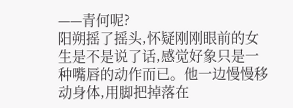——青何呢?
阳朔摇了摇头,怀疑刚刚眼前的女生是不是说了话,感觉好象只是一种嘴唇的动作而已。他一边慢慢移动身体,用脚把掉落在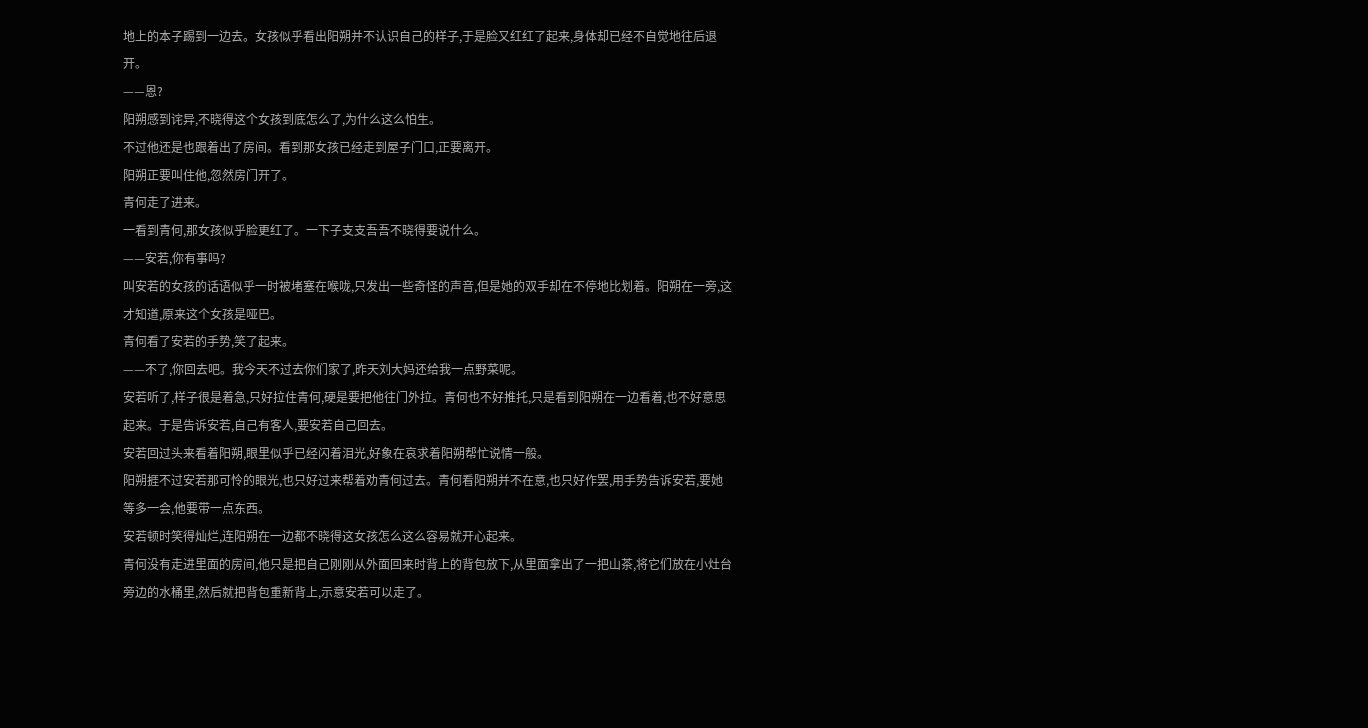地上的本子踢到一边去。女孩似乎看出阳朔并不认识自己的样子,于是脸又红红了起来,身体却已经不自觉地往后退开。
——恩?
阳朔感到诧异,不晓得这个女孩到底怎么了,为什么这么怕生。
不过他还是也跟着出了房间。看到那女孩已经走到屋子门口,正要离开。
阳朔正要叫住他,忽然房门开了。
青何走了进来。
一看到青何,那女孩似乎脸更红了。一下子支支吾吾不晓得要说什么。
——安若,你有事吗?
叫安若的女孩的话语似乎一时被堵塞在喉咙,只发出一些奇怪的声音,但是她的双手却在不停地比划着。阳朔在一旁,这才知道,原来这个女孩是哑巴。
青何看了安若的手势,笑了起来。
——不了,你回去吧。我今天不过去你们家了,昨天刘大妈还给我一点野菜呢。
安若听了,样子很是着急,只好拉住青何,硬是要把他往门外拉。青何也不好推托,只是看到阳朔在一边看着,也不好意思起来。于是告诉安若,自己有客人,要安若自己回去。
安若回过头来看着阳朔,眼里似乎已经闪着泪光,好象在哀求着阳朔帮忙说情一般。
阳朔捱不过安若那可怜的眼光,也只好过来帮着劝青何过去。青何看阳朔并不在意,也只好作罢,用手势告诉安若,要她等多一会,他要带一点东西。
安若顿时笑得灿烂,连阳朔在一边都不晓得这女孩怎么这么容易就开心起来。
青何没有走进里面的房间,他只是把自己刚刚从外面回来时背上的背包放下,从里面拿出了一把山茶,将它们放在小灶台旁边的水桶里,然后就把背包重新背上,示意安若可以走了。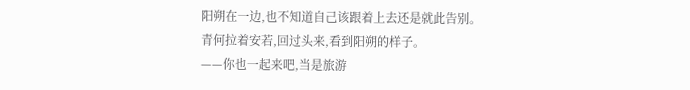阳朔在一边,也不知道自己该跟着上去还是就此告别。
青何拉着安若,回过头来,看到阳朔的样子。
——你也一起来吧,当是旅游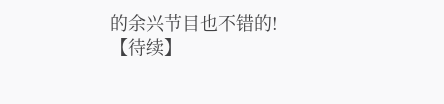的余兴节目也不错的!
【待续】